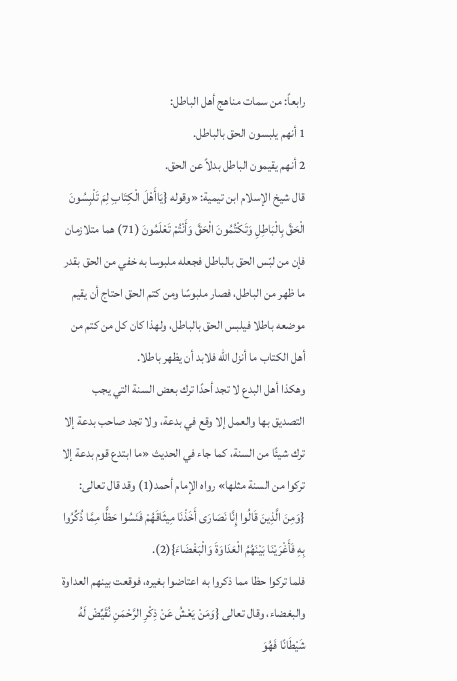رابعاً: من سمات مناهج أهل الباطل:
1 أنهم يلبسون الحق بالباطل.
2 أنهم يقيمون الباطل بدلاً عن الحق.
قال شيخ الإسلام ابن تيمية: «وقوله {يَاأَهْلَ الْكِتَابِ لِمَ تَلْبِسُونَ الْحَقَّ بِالْبَاطِلِ وَتَكْتُمُونَ الْحَقَّ وَأَنْتُمْ تَعْلَمُونَ (71) هما متلازمان فإن من لبّس الحق بالباطل فجعله ملبوسا به خفي من الحق بقدر ما ظهر من الباطل، فصار ملبوسًا ومن كتم الحق احتاج أن يقيم موضعه باطلا فيلبس الحق بالباطل، ولهذا كان كل من كتم من أهل الكتاب ما أنزل الله فلابد أن يظهر باطلا.
وهكذا أهل البدع لا تجد أحدًا ترك بعض السنة التي يجب التصديق بها والعمل إلا وقع في بدعة، ولا تجد صاحب بدعة إلا ترك شيئًا من السنة، كما جاء في الحديث «ما ابتدع قوم بدعة إلا تركوا من السنة مثلها» رواه الإمام أحمد(1) وقد قال تعالى: {وَمِنَ الَّذِينَ قَالُوا إِنَّا نَصَارَى أَخَذْنَا مِيثَاقَهُمْ فَنَسُوا حَظًّا مِمَّا ذُكِّرُوا بِهِ فَأَغْرَيْنَا بَيْنَهُمُ الْعَدَاوَةَ وَالْبَغْضَاءَ}(2).
فلما تركوا حظا مما ذكروا به اعتاضوا بغيره، فوقعت بينهم العداوة والبغضاء، وقال تعالى {وَمَنْ يَعْشُ عَنْ ذِكْرِ الرَّحْمَنِ نُقَيِّضْ لَهُ شَيْطَانًا فَهُوَ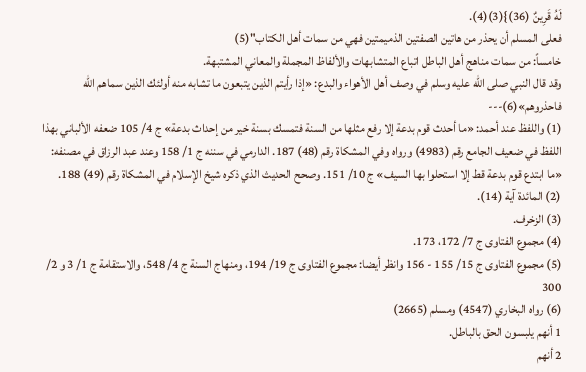لَهُ قَرِينٌ (36)}(3)(4).
فعلى المسلم أن يحذر من هاتين الصفتين الذميمتين فهي من سمات أهل الكتاب"(5)
خامساً: من سمات مناهج أهل الباطل اتباع المتشابهات والألفاظ المجملة والمعاني المشتبهة.
وقد قال النبي صلى الله عليه وسلم في وصف أهل الأهواء والبدع: «إذا رأيتم الذين يتبعون ما تشابه منه أولئك الذين سماهم الله فاحذروهم»(6)---
(1) واللفظ عند أحمد: «ما أحدث قوم بدعة إلا رفع مثلها من السنة فتمسك بسنة خير من إحداث بدعة» ج 4/ 105 ضعفه الألباني بهذا اللفظ في ضعيف الجامع رقم (4983) ورواه وفي المشكاة رقم (48) 187. الدارمي في سننه ج 1/ 158 وعند عبد الرزاق في مصنفه: «ما ابتدع قوم بدعة قط إلا استحلوا بها السيف» ج 10/ 151. وصحح الحديث الذي ذكره شيخ الإسلام في المشكاة رقم (49) 188.
(2) المائدة آية (14).
(3) الزخرف.
(4) مجموع الفتاوى ج 7/ 172، 173.
(5) مجموع الفتاوى ج 15/ 155 - 156 وانظر أيضا: مجموع الفتاوى ج 19/ 194، ومنهاج السنة ج 4/ 548، والاستقامة ج 1/ 3 و 2/ 300
(6) رواه البخاري (4547) ومسلم (2665)
1 أنهم يلبسون الحق بالباطل.
2 أنهم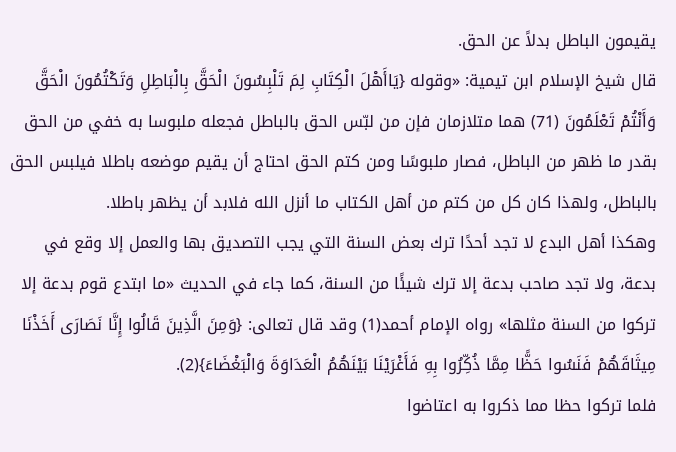يقيمون الباطل بدلاً عن الحق.
قال شيخ الإسلام ابن تيمية: «وقوله {يَاأَهْلَ الْكِتَابِ لِمَ تَلْبِسُونَ الْحَقَّ بِالْبَاطِلِ وَتَكْتُمُونَ الْحَقَّ وَأَنْتُمْ تَعْلَمُونَ (71) هما متلازمان فإن من لبّس الحق بالباطل فجعله ملبوسا به خفي من الحق بقدر ما ظهر من الباطل، فصار ملبوسًا ومن كتم الحق احتاج أن يقيم موضعه باطلا فيلبس الحق بالباطل، ولهذا كان كل من كتم من أهل الكتاب ما أنزل الله فلابد أن يظهر باطلا.
وهكذا أهل البدع لا تجد أحدًا ترك بعض السنة التي يجب التصديق بها والعمل إلا وقع في بدعة، ولا تجد صاحب بدعة إلا ترك شيئًا من السنة، كما جاء في الحديث «ما ابتدع قوم بدعة إلا تركوا من السنة مثلها» رواه الإمام أحمد(1) وقد قال تعالى: {وَمِنَ الَّذِينَ قَالُوا إِنَّا نَصَارَى أَخَذْنَا مِيثَاقَهُمْ فَنَسُوا حَظًّا مِمَّا ذُكِّرُوا بِهِ فَأَغْرَيْنَا بَيْنَهُمُ الْعَدَاوَةَ وَالْبَغْضَاءَ}(2).
فلما تركوا حظا مما ذكروا به اعتاضوا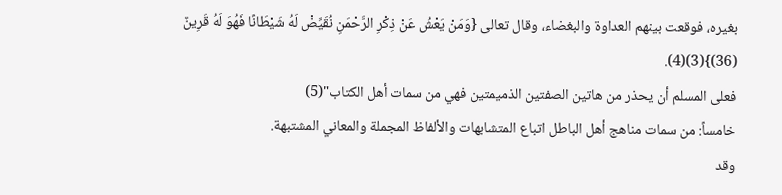بغيره، فوقعت بينهم العداوة والبغضاء، وقال تعالى {وَمَنْ يَعْشُ عَنْ ذِكْرِ الرَّحْمَنِ نُقَيِّضْ لَهُ شَيْطَانًا فَهُوَ لَهُ قَرِينٌ (36)}(3)(4).
فعلى المسلم أن يحذر من هاتين الصفتين الذميمتين فهي من سمات أهل الكتاب"(5)
خامساً: من سمات مناهج أهل الباطل اتباع المتشابهات والألفاظ المجملة والمعاني المشتبهة.
وقد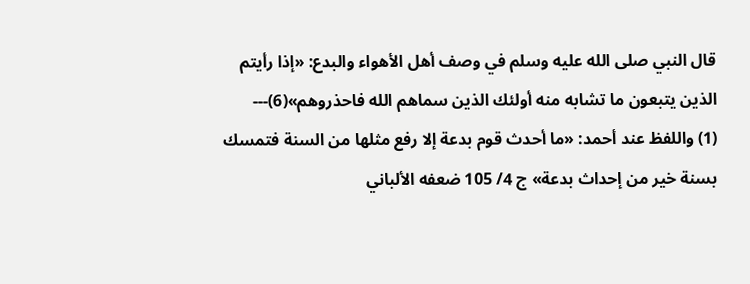قال النبي صلى الله عليه وسلم في وصف أهل الأهواء والبدع: «إذا رأيتم الذين يتبعون ما تشابه منه أولئك الذين سماهم الله فاحذروهم»(6)---
(1) واللفظ عند أحمد: «ما أحدث قوم بدعة إلا رفع مثلها من السنة فتمسك بسنة خير من إحداث بدعة» ج 4/ 105 ضعفه الألباني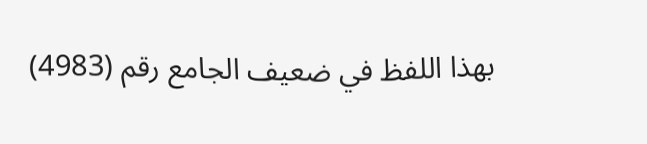بهذا اللفظ في ضعيف الجامع رقم (4983)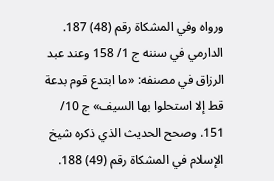ورواه وفي المشكاة رقم (48) 187. الدارمي في سننه ج 1/ 158 وعند عبد الرزاق في مصنفه: «ما ابتدع قوم بدعة قط إلا استحلوا بها السيف» ج 10/ 151. وصحح الحديث الذي ذكره شيخ الإسلام في المشكاة رقم (49) 188.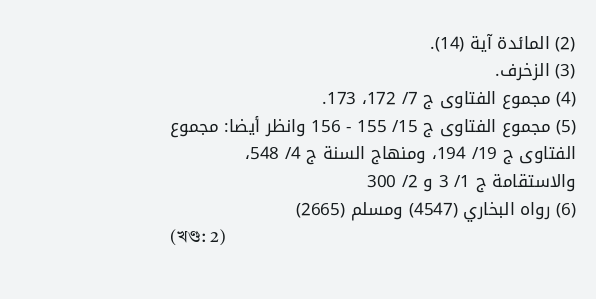(2) المائدة آية (14).
(3) الزخرف.
(4) مجموع الفتاوى ج 7/ 172، 173.
(5) مجموع الفتاوى ج 15/ 155 - 156 وانظر أيضا: مجموع الفتاوى ج 19/ 194، ومنهاج السنة ج 4/ 548، والاستقامة ج 1/ 3 و 2/ 300
(6) رواه البخاري (4547) ومسلم (2665)
(খণ্ড: 2)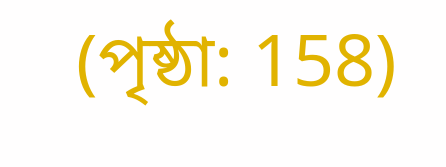(পৃষ্ঠা: 158)